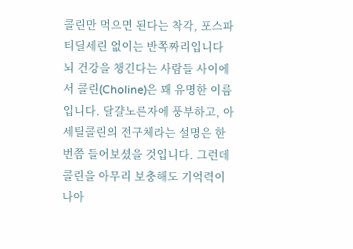콜린만 먹으면 된다는 착각, 포스파티딜세린 없이는 반쪽짜리입니다
뇌 건강을 챙긴다는 사람들 사이에서 콜린(Choline)은 꽤 유명한 이름입니다. 달걀노른자에 풍부하고, 아세틸콜린의 전구체라는 설명은 한 번쯤 들어보셨을 것입니다. 그런데 콜린을 아무리 보충해도 기억력이 나아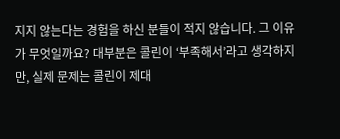지지 않는다는 경험을 하신 분들이 적지 않습니다. 그 이유가 무엇일까요? 대부분은 콜린이 ‘부족해서’라고 생각하지만, 실제 문제는 콜린이 제대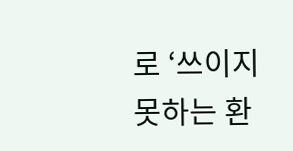로 ‘쓰이지 못하는 환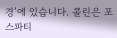경’에 있습니다. 콜린은 포스파티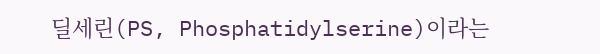딜세린(PS, Phosphatidylserine)이라는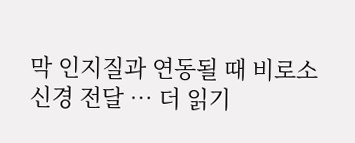막 인지질과 연동될 때 비로소 신경 전달 … 더 읽기